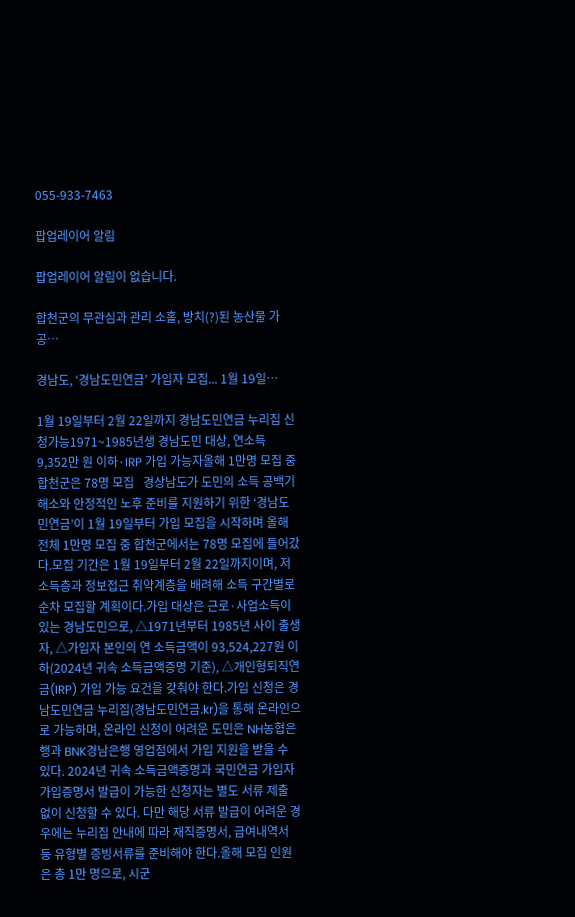055-933-7463

팝업레이어 알림

팝업레이어 알림이 없습니다.

합천군의 무관심과 관리 소홀, 방치(?)된 농산물 가공…

경남도, ‘경남도민연금’ 가입자 모집... 1월 19일…

1월 19일부터 2월 22일까지 경남도민연금 누리집 신청가능1971~1985년생 경남도민 대상, 연소득 9,352만 원 이하·IRP 가입 가능자올해 1만명 모집 중 합천군은 78명 모집   경상남도가 도민의 소득 공백기 해소와 안정적인 노후 준비를 지원하기 위한 ‘경남도민연금’이 1월 19일부터 가입 모집을 시작하며 올해 전체 1만명 모집 중 합천군에서는 78명 모집에 들어갔다.모집 기간은 1월 19일부터 2월 22일까지이며, 저소득층과 정보접근 취약계층을 배려해 소득 구간별로 순차 모집할 계획이다.가입 대상은 근로·사업소득이 있는 경남도민으로, △1971년부터 1985년 사이 출생자, △가입자 본인의 연 소득금액이 93,524,227원 이하(2024년 귀속 소득금액증명 기준), △개인형퇴직연금(IRP) 가입 가능 요건을 갖춰야 한다.가입 신청은 경남도민연금 누리집(경남도민연금.kr)을 통해 온라인으로 가능하며, 온라인 신청이 어려운 도민은 NH농협은행과 BNK경남은행 영업점에서 가입 지원을 받을 수 있다. 2024년 귀속 소득금액증명과 국민연금 가입자 가입증명서 발급이 가능한 신청자는 별도 서류 제출 없이 신청할 수 있다. 다만 해당 서류 발급이 어려운 경우에는 누리집 안내에 따라 재직증명서, 급여내역서 등 유형별 증빙서류를 준비해야 한다.올해 모집 인원은 총 1만 명으로, 시군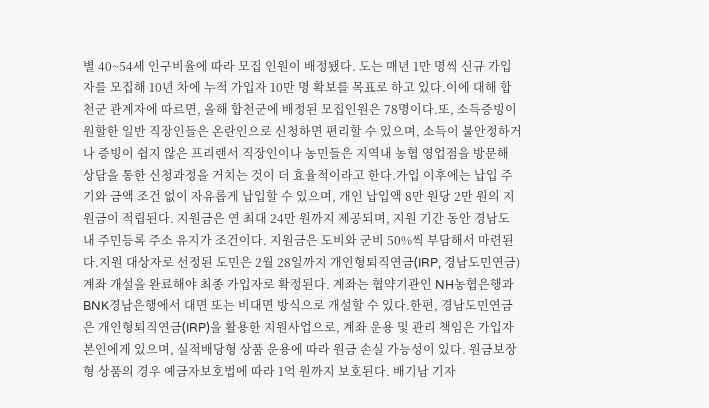별 40~54세 인구비율에 따라 모집 인원이 배정됐다. 도는 매년 1만 명씩 신규 가입자를 모집해 10년 차에 누적 가입자 10만 명 확보를 목표로 하고 있다.이에 대해 합천군 관계자에 따르면, 올해 합천군에 배정된 모집인원은 78명이다.또, 소득증빙이 원할한 일반 직장인들은 온란인으로 신청하면 편리할 수 있으며, 소득이 불안정하거나 증빙이 쉽지 않은 프리랜서 직장인이나 농민들은 지역내 농협 영업점을 방문해 상담을 통한 신청과정을 거치는 것이 더 효율적이라고 한다.가입 이후에는 납입 주기와 금액 조건 없이 자유롭게 납입할 수 있으며, 개인 납입액 8만 원당 2만 원의 지원금이 적립된다. 지원금은 연 최대 24만 원까지 제공되며, 지원 기간 동안 경남도 내 주민등록 주소 유지가 조건이다. 지원금은 도비와 군비 50%씩 부담해서 마련된다.지원 대상자로 선정된 도민은 2월 28일까지 개인형퇴직연금(IRP, 경남도민연금) 계좌 개설을 완료해야 최종 가입자로 확정된다. 계좌는 협약기관인 NH농협은행과 BNK경남은행에서 대면 또는 비대면 방식으로 개설할 수 있다.한편, 경남도민연금은 개인형퇴직연금(IRP)을 활용한 지원사업으로, 계좌 운용 및 관리 책임은 가입자 본인에게 있으며, 실적배당형 상품 운용에 따라 원금 손실 가능성이 있다. 원금보장형 상품의 경우 예금자보호법에 따라 1억 원까지 보호된다. 배기남 기자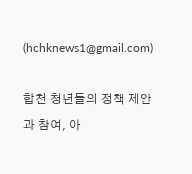(hchknews1@gmail.com)

합천 청년들의 정책 제안과 참여, 아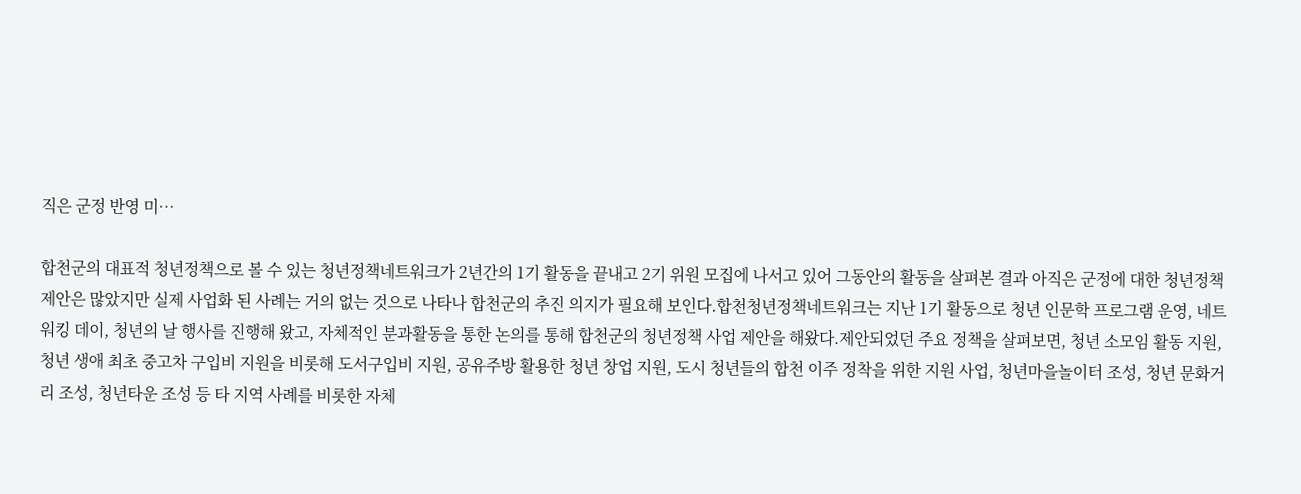직은 군정 반영 미…

합천군의 대표적 청년정책으로 볼 수 있는 청년정책네트워크가 2년간의 1기 활동을 끝내고 2기 위원 모집에 나서고 있어 그동안의 활동을 살펴본 결과 아직은 군정에 대한 청년정책 제안은 많았지만 실제 사업화 된 사례는 거의 없는 것으로 나타나 합천군의 추진 의지가 필요해 보인다.합천청년정책네트워크는 지난 1기 활동으로 청년 인문학 프로그램 운영, 네트워킹 데이, 청년의 날 행사를 진행해 왔고, 자체적인 분과활동을 통한 논의를 통해 합천군의 청년정책 사업 제안을 해왔다.제안되었던 주요 정책을 살펴보면, 청년 소모임 활동 지원, 청년 생애 최초 중고차 구입비 지원을 비롯해 도서구입비 지원, 공유주방 활용한 청년 창업 지원, 도시 청년들의 합천 이주 정착을 위한 지원 사업, 청년마을놀이터 조성, 청년 문화거리 조성, 청년타운 조성 등 타 지역 사례를 비롯한 자체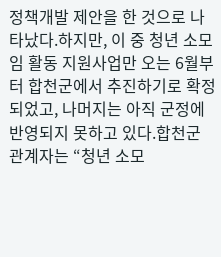정책개발 제안을 한 것으로 나타났다.하지만, 이 중 청년 소모임 활동 지원사업만 오는 6월부터 합천군에서 추진하기로 확정되었고, 나머지는 아직 군정에 반영되지 못하고 있다.합천군 관계자는 “청년 소모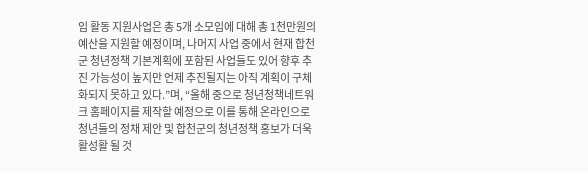임 활동 지원사업은 총 5개 소모임에 대해 총 1천만원의 예산을 지원할 예정이며, 나머지 사업 중에서 현재 합천군 청년정책 기본계획에 포함된 사업들도 있어 향후 추진 가능성이 높지만 언제 추진될지는 아직 계획이 구체화되지 못하고 있다.”며, “올해 중으로 청년청책네트워크 홈페이지를 제작할 예정으로 이를 통해 온라인으로 청년들의 정채 제안 및 합천군의 청년정책 홍보가 더욱 활성활 될 것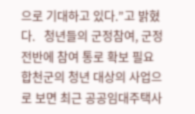으로 기대하고 있다.”고 밝혔다.   청년들의 군정참여, 군정 전반에 참여 통로 확보 필요   합천군의 청년 대상의 사업으로 보면 최근 공공임대주택사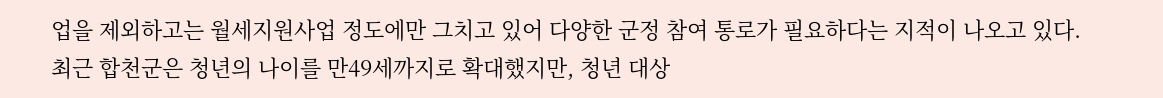업을 제외하고는 월세지원사업 정도에만 그치고 있어 다양한 군정 참여 통로가 필요하다는 지적이 나오고 있다.최근 합천군은 청년의 나이를 만49세까지로 확대했지만, 청년 대상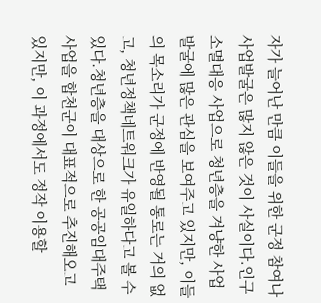자가 늘어난 만큼 이들을 위한 군정 참여나 사업발굴은 많지 않은 것이 사실이다.인구소멸대응 사업으로 청년층을 겨냥한 사업 발굴에 많은 관심을 보여주고 있지만, 이들의 목소리가 군정에 반영될 통로는 거의 없고, 청년정책네트워크가 유일하다고 볼 수 있다.청년층을 대상으로 한 공공임대주택사업을 합천군이 대표적으로 추진해오고 있지만, 이 과정에서도 정작 이용할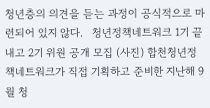청년층의 의견을 듣는 과정이 공식적으로 마련되어 있지 않다.   청년정책네트워크 1기 끝내고 2기 위원 공개 모집 (사진) 합천청년정책네트워크가 직접 기획하고 준비한 지난해 9월 청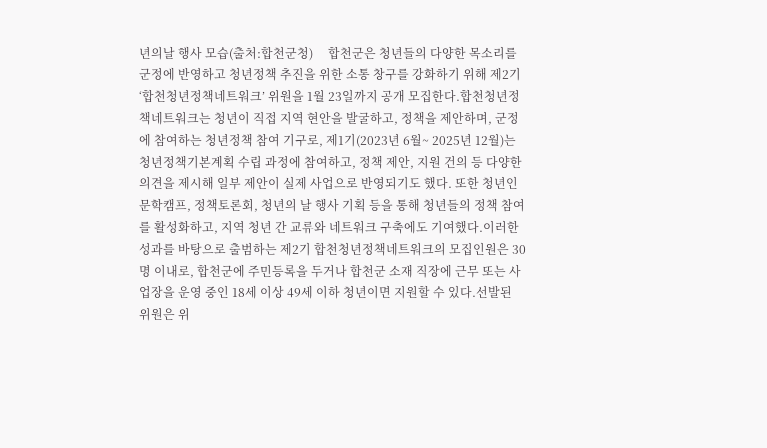년의날 행사 모습(출처:합천군청)     합천군은 청년들의 다양한 목소리를 군정에 반영하고 청년정책 추진을 위한 소통 창구를 강화하기 위해 제2기 ‘합천청년정책네트워크’ 위원을 1월 23일까지 공개 모집한다.합천청년정책네트워크는 청년이 직접 지역 현안을 발굴하고, 정책을 제안하며, 군정에 참여하는 청년정책 참여 기구로, 제1기(2023년 6월~ 2025년 12월)는 청년정책기본계획 수립 과정에 참여하고, 정책 제안, 지원 건의 등 다양한 의견을 제시해 일부 제안이 실제 사업으로 반영되기도 했다. 또한 청년인문학캠프, 정책토론회, 청년의 날 행사 기획 등을 통해 청년들의 정책 참여를 활성화하고, 지역 청년 간 교류와 네트워크 구축에도 기여했다.이러한 성과를 바탕으로 출범하는 제2기 합천청년정책네트워크의 모집인원은 30명 이내로, 합천군에 주민등록을 두거나 합천군 소재 직장에 근무 또는 사업장을 운영 중인 18세 이상 49세 이하 청년이면 지원할 수 있다.선발된 위원은 위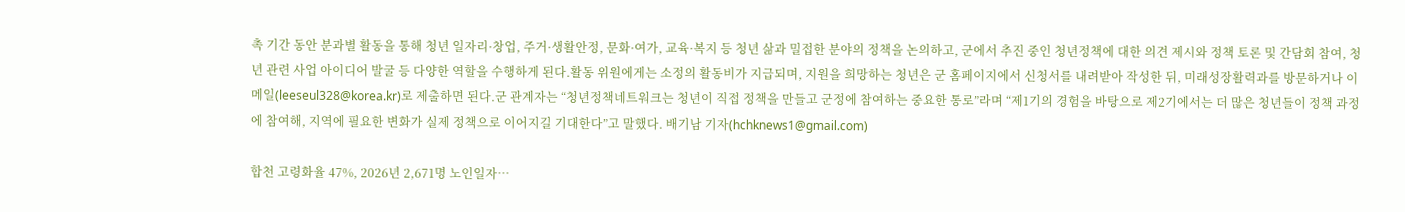촉 기간 동안 분과별 활동을 통해 청년 일자리·창업, 주거·생활안정, 문화·여가, 교육·복지 등 청년 삶과 밀접한 분야의 정책을 논의하고, 군에서 추진 중인 청년정책에 대한 의견 제시와 정책 토론 및 간담회 참여, 청년 관련 사업 아이디어 발굴 등 다양한 역할을 수행하게 된다.활동 위원에게는 소정의 활동비가 지급되며, 지원을 희망하는 청년은 군 홈페이지에서 신청서를 내려받아 작성한 뒤, 미래성장활력과를 방문하거나 이메일(leeseul328@korea.kr)로 제출하면 된다.군 관계자는 “청년정책네트워크는 청년이 직접 정책을 만들고 군정에 참여하는 중요한 통로”라며 “제1기의 경험을 바탕으로 제2기에서는 더 많은 청년들이 정책 과정에 참여해, 지역에 필요한 변화가 실제 정책으로 이어지길 기대한다”고 말했다. 배기남 기자(hchknews1@gmail.com)

합천 고령화율 47%, 2026년 2,671명 노인일자…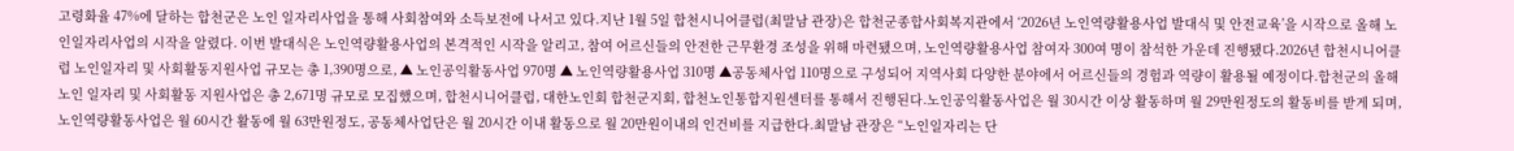고령화율 47%에 달하는 합천군은 노인 일자리사업을 통해 사회참여와 소득보전에 나서고 있다.지난 1월 5일 합천시니어클럽(최말남 관장)은 합천군종합사회복지관에서 ‘2026년 노인역량활용사업 발대식 및 안전교육’을 시작으로 올해 노인일자리사업의 시작을 알렸다. 이번 발대식은 노인역량활용사업의 본격적인 시작을 알리고, 참여 어르신들의 안전한 근무환경 조성을 위해 마련됐으며, 노인역량활용사업 참여자 300여 명이 참석한 가운데 진행됐다.2026년 합천시니어클럽 노인일자리 및 사회활동지원사업 규모는 총 1,390명으로, ▲ 노인공익활동사업 970명 ▲ 노인역량활용사업 310명 ▲공동체사업 110명으로 구성되어 지역사회 다양한 분야에서 어르신들의 경험과 역량이 활용될 예정이다.합천군의 올해 노인 일자리 및 사회활동 지원사업은 총 2,671명 규모로 모집했으며, 합천시니어클럽, 대한노인회 합천군지회, 합천노인통합지원센터를 통해서 진행된다.노인공익활동사업은 월 30시간 이상 활동하며 월 29만원정도의 활동비를 받게 되며, 노인역량활동사업은 월 60시간 활동에 월 63만원정도, 공동체사업단은 월 20시간 이내 활동으로 월 20만원이내의 인건비를 지급한다.최말남 관장은 “노인일자리는 단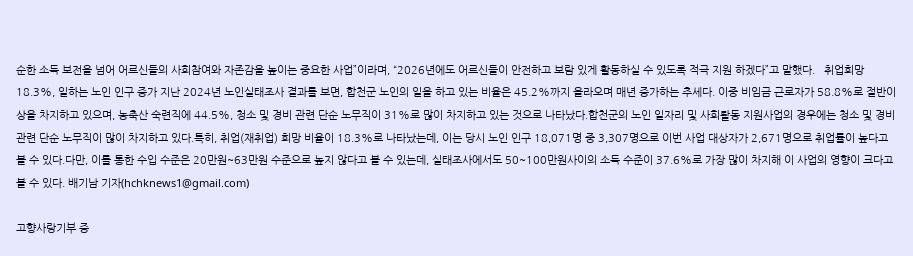순한 소득 보전을 넘어 어르신들의 사회참여와 자존감을 높이는 중요한 사업”이라며, “2026년에도 어르신들이 안전하고 보람 있게 활동하실 수 있도록 적극 지원 하겠다”고 말했다.   취업희망 18.3%, 일하는 노인 인구 증가 지난 2024년 노인실태조사 결과를 보면, 합천군 노인의 일을 하고 있는 비율은 45.2%까지 올라오며 매년 증가하는 추세다. 이중 비임금 근로자가 58.8%로 절반이상을 차지하고 있으며, 농축산 숙련직에 44.5%, 청소 및 경비 관련 단순 노무직이 31%로 많이 차지하고 있는 것으로 나타났다.합천군의 노인 일자리 및 사회뢀동 지원사업의 경우에는 청소 및 경비 관련 단순 노무직이 많이 차지하고 있다.특히, 취업(재취업) 희망 비율이 18.3%로 나타났는데, 이는 당시 노인 인구 18,071명 중 3,307명으로 이번 사업 대상자가 2,671명으로 취업률이 높다고 볼 수 있다.다만, 이를 통한 수입 수준은 20만원~63만원 수준으로 높지 않다고 볼 수 있는데, 실태조사에서도 50~100만원사이의 소득 수준이 37.6%로 가장 많이 차지해 이 사업의 영향이 크다고 볼 수 있다. 배기남 기자(hchknews1@gmail.com)

고향사랑기부 증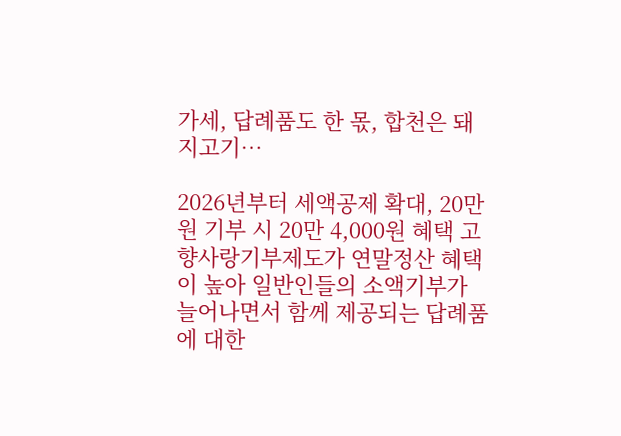가세, 답례품도 한 몫, 합천은 돼지고기…

2026년부터 세액공제 확대, 20만 원 기부 시 20만 4,000원 혜택 고향사랑기부제도가 연말정산 혜택이 높아 일반인들의 소액기부가 늘어나면서 함께 제공되는 답례품에 대한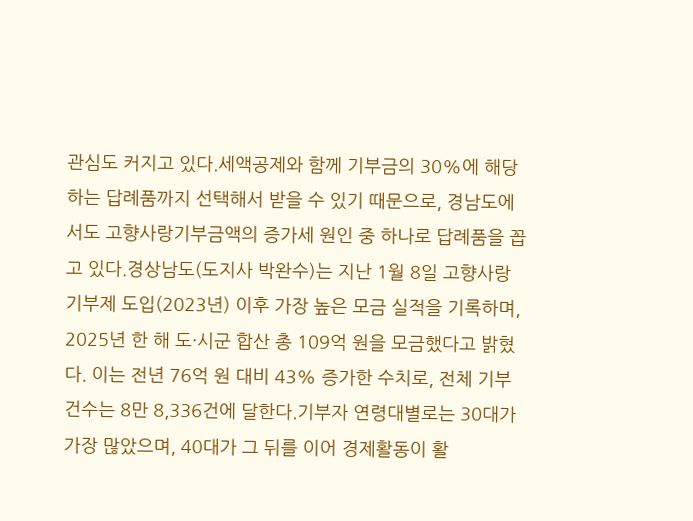관심도 커지고 있다.세액공제와 함께 기부금의 30%에 해당하는 답례품까지 선택해서 받을 수 있기 때문으로, 경남도에서도 고향사랑기부금액의 증가세 원인 중 하나로 답례품을 꼽고 있다.경상남도(도지사 박완수)는 지난 1월 8일 고향사랑기부제 도입(2023년) 이후 가장 높은 모금 실적을 기록하며, 2025년 한 해 도·시군 합산 총 109억 원을 모금했다고 밝혔다. 이는 전년 76억 원 대비 43% 증가한 수치로, 전체 기부 건수는 8만 8,336건에 달한다.기부자 연령대별로는 30대가 가장 많았으며, 40대가 그 뒤를 이어 경제활동이 활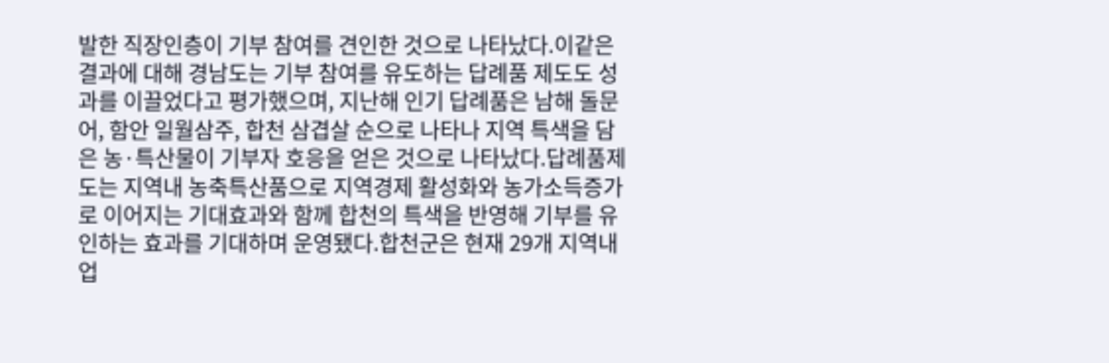발한 직장인층이 기부 참여를 견인한 것으로 나타났다.이같은 결과에 대해 경남도는 기부 참여를 유도하는 답례품 제도도 성과를 이끌었다고 평가했으며, 지난해 인기 답례품은 남해 돌문어, 함안 일월삼주, 합천 삼겹살 순으로 나타나 지역 특색을 담은 농·특산물이 기부자 호응을 얻은 것으로 나타났다.답례품제도는 지역내 농축특산품으로 지역경제 활성화와 농가소득증가로 이어지는 기대효과와 함께 합천의 특색을 반영해 기부를 유인하는 효과를 기대하며 운영됐다.합천군은 현재 29개 지역내 업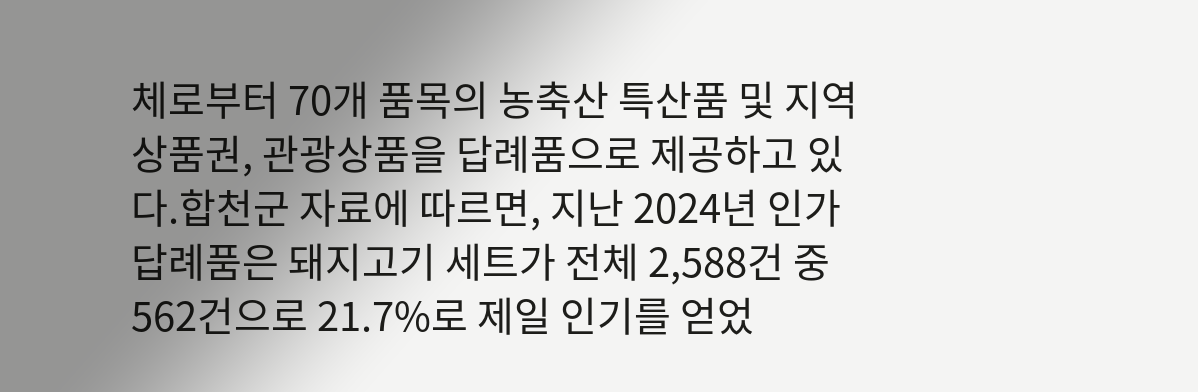체로부터 70개 품목의 농축산 특산품 및 지역상품권, 관광상품을 답례품으로 제공하고 있다.합천군 자료에 따르면, 지난 2024년 인가답례품은 돼지고기 세트가 전체 2,588건 중 562건으로 21.7%로 제일 인기를 얻었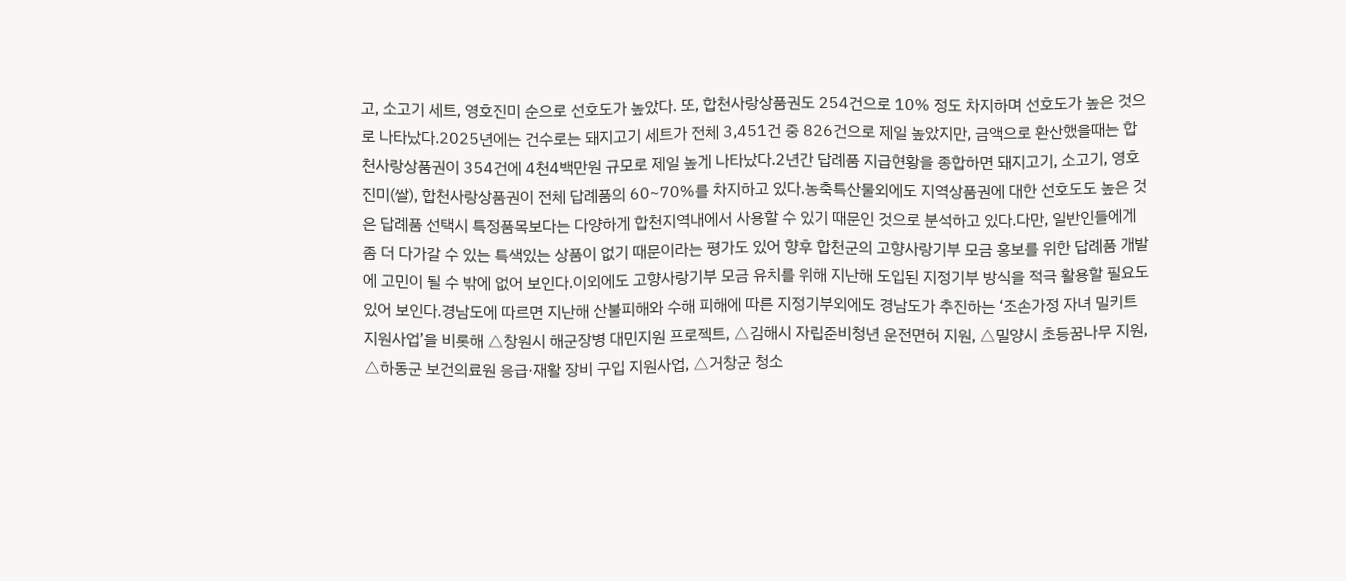고, 소고기 세트, 영호진미 순으로 선호도가 높았다. 또, 합천사랑상품권도 254건으로 10% 정도 차지하며 선호도가 높은 것으로 나타났다.2025년에는 건수로는 돼지고기 세트가 전체 3,451건 중 826건으로 제일 높았지만, 금액으로 환산했을때는 합천사랑상품권이 354건에 4천4백만원 규모로 제일 높게 나타났다.2년간 답례품 지급현황을 종합하면 돼지고기, 소고기, 영호진미(쌀), 합천사랑상품권이 전체 답례품의 60~70%를 차지하고 있다.농축특산물외에도 지역상품권에 대한 선호도도 높은 것은 답례품 선택시 특정품목보다는 다양하게 합천지역내에서 사용할 수 있기 때문인 것으로 분석하고 있다.다만, 일반인들에게 좀 더 다가갈 수 있는 특색있는 상품이 없기 때문이라는 평가도 있어 향후 합천군의 고향사랑기부 모금 홍보를 위한 답례품 개발에 고민이 될 수 밖에 없어 보인다.이외에도 고향사랑기부 모금 유치를 위해 지난해 도입된 지정기부 방식을 적극 활용할 필요도 있어 보인다.경남도에 따르면 지난해 산불피해와 수해 피해에 따른 지정기부외에도 경남도가 추진하는 ‘조손가정 자녀 밀키트 지원사업’을 비롯해 △창원시 해군장병 대민지원 프로젝트, △김해시 자립준비청년 운전면허 지원, △밀양시 초등꿈나무 지원, △하동군 보건의료원 응급·재활 장비 구입 지원사업, △거창군 청소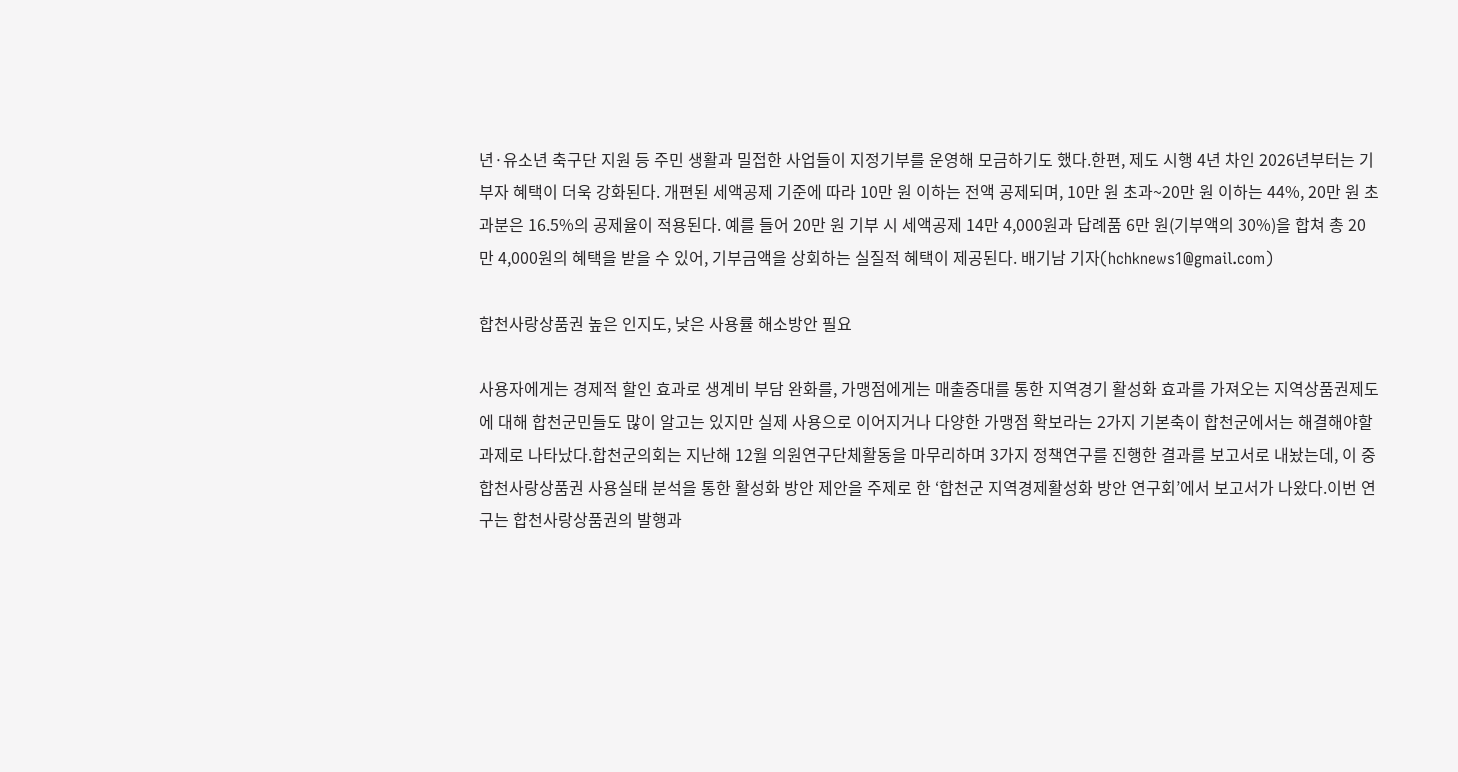년·유소년 축구단 지원 등 주민 생활과 밀접한 사업들이 지정기부를 운영해 모금하기도 했다.한편, 제도 시행 4년 차인 2026년부터는 기부자 혜택이 더욱 강화된다. 개편된 세액공제 기준에 따라 10만 원 이하는 전액 공제되며, 10만 원 초과~20만 원 이하는 44%, 20만 원 초과분은 16.5%의 공제율이 적용된다. 예를 들어 20만 원 기부 시 세액공제 14만 4,000원과 답례품 6만 원(기부액의 30%)을 합쳐 총 20만 4,000원의 혜택을 받을 수 있어, 기부금액을 상회하는 실질적 혜택이 제공된다. 배기남 기자(hchknews1@gmail.com)

합천사랑상품권 높은 인지도, 낮은 사용률 해소방안 필요

사용자에게는 경제적 할인 효과로 생계비 부담 완화를, 가맹점에게는 매출증대를 통한 지역경기 활성화 효과를 가져오는 지역상품권제도에 대해 합천군민들도 많이 알고는 있지만 실제 사용으로 이어지거나 다양한 가맹점 확보라는 2가지 기본축이 합천군에서는 해결해야할 과제로 나타났다.합천군의회는 지난해 12월 의원연구단체활동을 마무리하며 3가지 정책연구를 진행한 결과를 보고서로 내놨는데, 이 중 합천사랑상품권 사용실태 분석을 통한 활성화 방안 제안을 주제로 한 ‘합천군 지역경제활성화 방안 연구회’에서 보고서가 나왔다.이번 연구는 합천사랑상품권의 발행과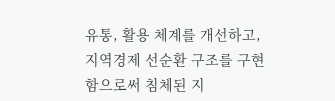유통, 활용 체계를 개선하고, 지역경제 선순환 구조를 구현함으로써 침체된 지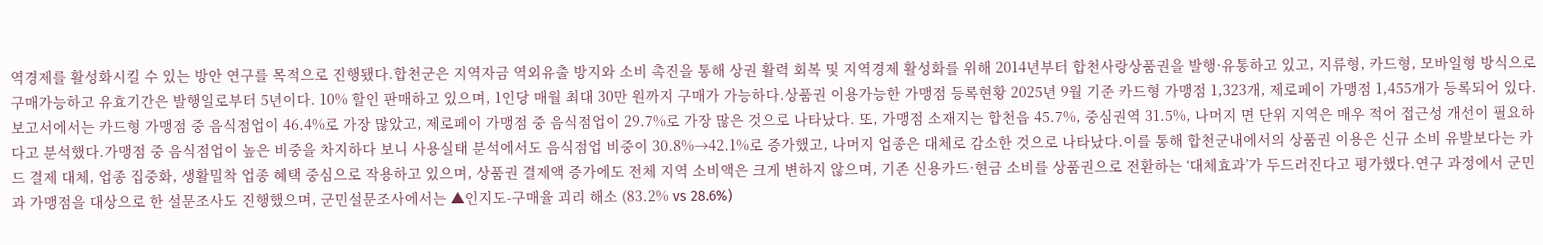역경제를 활성화시킬 수 있는 방안 연구를 목적으로 진행됐다.합천군은 지역자금 역외유출 방지와 소비 촉진을 통해 상권 활력 회복 및 지역경제 활성화를 위해 2014년부터 합천사랑상품권을 발행·유통하고 있고, 지류형, 카드형, 모바일형 방식으로 구매가능하고 유효기간은 발행일로부터 5년이다. 10% 할인 판매하고 있으며, 1인당 매월 최대 30만 원까지 구매가 가능하다.상품권 이용가능한 가맹점 등록현황 2025년 9월 기준 카드형 가맹점 1,323개, 제로페이 가맹점 1,455개가 등록되어 있다.보고서에서는 카드형 가맹점 중 음식점업이 46.4%로 가장 많았고, 제로페이 가맹점 중 음식점업이 29.7%로 가장 많은 것으로 나타났다. 또, 가맹점 소재지는 합천읍 45.7%, 중심권역 31.5%, 나머지 면 단위 지역은 매우 적어 접근성 개선이 필요하다고 분석했다.가맹점 중 음식점업이 높은 비중을 차지하다 보니 사용실태 분석에서도 음식점업 비중이 30.8%→42.1%로 증가했고, 나머지 업종은 대체로 감소한 것으로 나타났다.이를 통해 합천군내에서의 상품권 이용은 신규 소비 유발보다는 카드 결제 대체, 업종 집중화, 생활밀착 업종 혜택 중심으로 작용하고 있으며, 상품권 결제액 증가에도 전체 지역 소비액은 크게 변하지 않으며, 기존 신용카드·현금 소비를 상품권으로 전환하는 ‘대체효과’가 두드러진다고 평가했다.연구 과정에서 군민과 가맹점을 대상으로 한 설문조사도 진행했으며, 군민설문조사에서는 ▲인지도-구매율 괴리 해소 (83.2% vs 28.6%)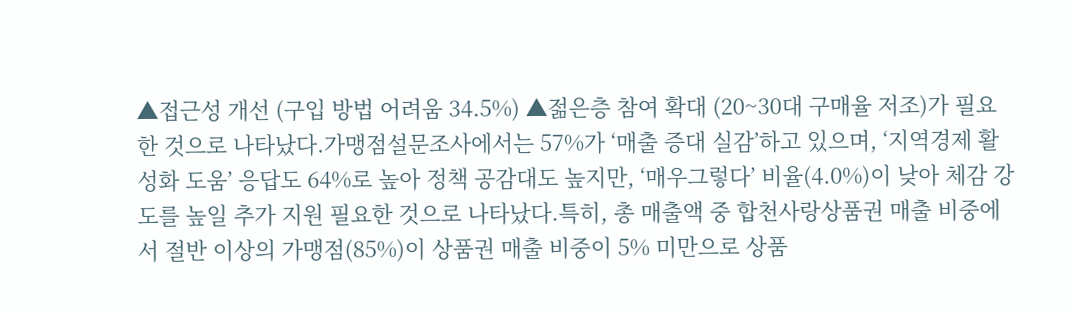▲접근성 개선 (구입 방법 어려움 34.5%) ▲젊은층 참여 확대 (20~30대 구매율 저조)가 필요한 것으로 나타났다.가맹점설문조사에서는 57%가 ‘매출 증대 실감’하고 있으며, ‘지역경제 활성화 도움’ 응답도 64%로 높아 정책 공감대도 높지만, ‘매우그렇다’ 비율(4.0%)이 낮아 체감 강도를 높일 추가 지원 필요한 것으로 나타났다.특히, 총 매출액 중 합천사랑상품권 매출 비중에서 절반 이상의 가맹점(85%)이 상품권 매출 비중이 5% 미만으로 상품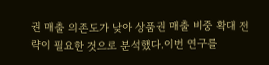권 매출 의존도가 낮아 상품권 매출 비중 확대 전략이 필요한 것으로 분석했다.이번 연구를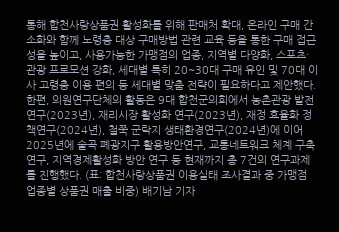통해 합천사랑상품권 활성화를 위해 판매처 확대, 온라인 구매 간소화와 함께 노령층 대상 구매방법 관련 교육 등을 통한 구매 접근성을 높이고, 사용가능한 가맹점의 업종, 지역별 다양화, 스포츠·관광 프로모션 강화, 세대별 특히 20~30대 구매 유인 및 70대 이사 고령층 이용 편의 등 세대별 맞춤 전략이 필요하다고 제안했다.한편, 의원연구단체의 활동은 9대 합천군의회에서 농촌관광 발전연구(2023년), 재리시장 활성화 연구(2023년), 재정 효율화 정책연구(2024년), 철쭉 군락지 생태환경연구(2024년)에 이어 2025년에 술곡 폐광지구 활용방안연구, 교통네트워크 체계 구축 연구, 지역경제활성화 방안 연구 등 현재까지 총 7건의 연구과제를 진행했다. (표: 합천사랑상품권 이용실태 조사결과 중 가맹점 업종별 상품권 매출 비중) 배기남 기자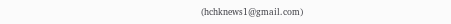(hchknews1@gmail.com)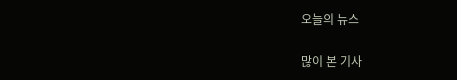오늘의 뉴스

많이 본 기사